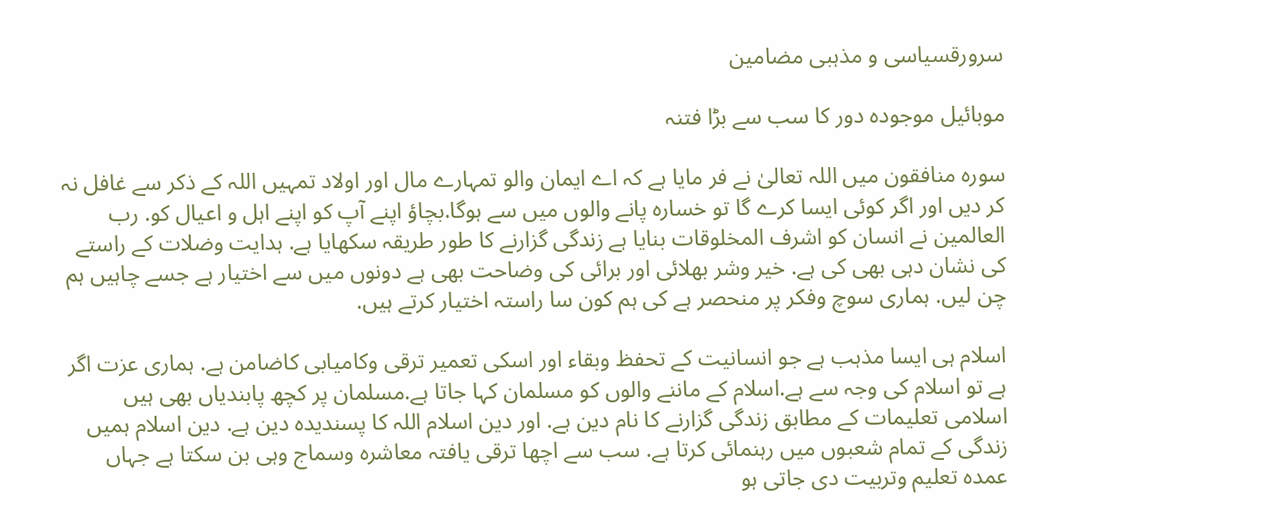سرورقسیاسی و مذہبی مضامین

موبائیل موجودہ دور کا سب سے بڑا فتنہ

سورہ منافقون میں اللہ تعالیٰ نے فر مایا ہے کہ اے ایمان والو تمہارے مال اور اولاد تمہیں اللہ کے ذکر سے غافل نہ کر دیں اور اگر کوئی ایسا کرے گا تو خسارہ پانے والوں میں سے ہوگا.بچاؤ اپنے آپ کو اپنے اہل و اعیال کو. رب العالمین نے انسان کو اشرف المخلوقات بنایا ہے زندگی گزارنے کا طور طریقہ سکھایا ہے. ہدایت وضلات کے راستے کی نشان دہی بھی کی ہے. خیر وشر بھلائی اور برائی کی وضاحت بھی ہے دونوں میں سے اختیار ہے جسے چاہیں ہم چن لیں. ہماری سوچ وفکر پر منحصر ہے کی ہم کون سا راستہ اختیار کرتے ہیں.

اسلام ہی ایسا مذہب ہے جو انسانیت کے تحفظ وبقاء اور اسکی تعمیر ترقی وکامیابی کاضامن ہے. ہماری عزت اگر ہے تو اسلام کی وجہ سے ہے.اسلام کے ماننے والوں کو مسلمان کہا جاتا ہے.مسلمان پر کچھ پابندیاں بھی ہیں اسلامی تعلیمات کے مطابق زندگی گزارنے کا نام دین ہے. اور دین اسلام اللہ کا پسندیدہ دین ہے. دین اسلام ہمیں زندگی کے تمام شعبوں میں رہنمائی کرتا ہے. سب سے اچھا ترقی یافتہ معاشرہ وسماج وہی بن سکتا ہے جہاں عمدہ تعلیم وتربیت دی جاتی ہو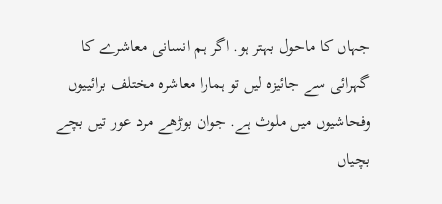جہاں کا ماحول بہتر ہو. اگر ہم انسانی معاشرے کا گہرائی سے جائیزہ لیں تو ہمارا معاشرہ مختلف برائییوں وفحاشیوں میں ملوث ہے. جوان بوڑھے مرد عور تیں بچے بچیاں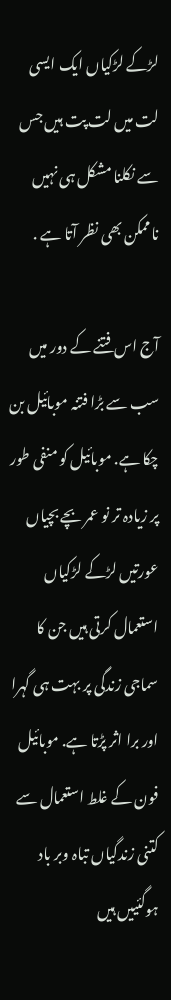لڑکے لڑکیاں ایک ایسی لت میں لت پت ہیں جس سے نکلنا مشکل ہی نہیں ناممکن بھی نظر آتا ہے .

آج اس فتنے کے دور میں سب سے بڑا فتنہ موبائیل بن چکا ہے. موبائیل کو منفی طور پر زیادہ تر نو عمر بچے بچیاں عورتیں لڑکے لڑکیاں استعمال کرتی ہیں جن کا سماجی زندگی پر بہت ہی گہرا اور برا اثر پڑتا ہے. موبائیل فون کے غلط استعمال سے کتنی زندگیاں تباہ وبر باد ہوگئییں ہیں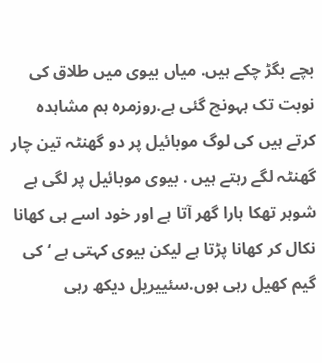بچے بگڑ چکے ہیں. میاں بیوی میں طلاق کی نوبت تک ہہونچ گئی ہے.روزمرہ ہم مشاہدہ کرتے ہیں کی لوگ موبائیل پر دو گھنٹہ تین چار گھنٹہ لگے رہتے ہیں . بیوی موبائیل پر لگی ہے شوہر تھکا ہارا گھر آتا ہے اور خود اسے ہی کھانا نکال کر کھانا پڑتا ہے لیکن بیوی کہتی ہے ‘کی گیم کھیل رہی ہوں.سئییریل دیکھ رہی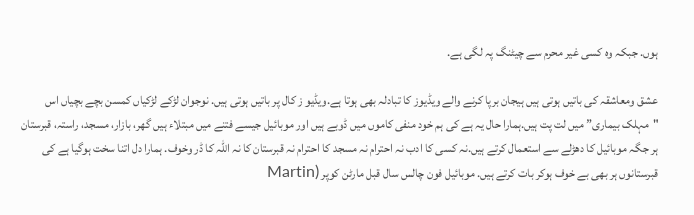ہوں. جبکہ وہ کسی غیر محرم سے چیٹنگ پہ لگی ہے.

عشق ومعاشقہ کی باتیں ہوتی ہیں ہیجان برپا کرنے والے ویڈیوز کا تبادلہ بھی ہوتا ہے.ویڈیو ز کال پر باتیں ہوتی ہیں. نوجوان لڑکے لڑکیاں کمسن بچے بچیاں اس "مہلک بیماری” میں لت پت ہیں.ہمارا حال یہ ہے کی ہم خود منفی کاموں میں ڈوبے ہیں اور موبائیل جیسے فتنے میں مبتلاء ہیں گھر، بازار، مسجد، راستہ، قبرستان ہر جگہ موبائیل کا دھڑلے سے استعمال کرتے ہیں.نہ کسی کا ادب نہ احترام نہ مسجد کا احترام نہ قبرستان کا نہ اللہ کا ڈر وخوف. ہمارا دل اتنا سخت ہوگیا ہے کی قبرستانوں ہر بھی بے خوف ہوکر بات کرتے ہیں. موبائیل فون چالس سال قبل مارٹن کوپر (Martin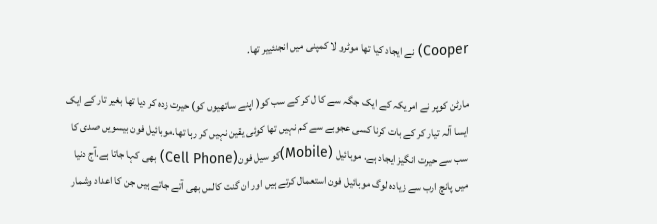Cooper) نے ایجاد کیا تھا موٹرو لا کمپنی میں انجنئییر تھا.

مارٹن کوپر نے امریکہ کے ایک جگہ سے کا ل کر کے سب کو( اپنے ساتھیوں کو) حیرت زدہ کر دیا تھا بغیر تار کے ایک ایسا آلہ تیار کر کے بات کرنا کسی عجوبے سے کم نہیں تھا کوئی یقین نہیں کر رہا تھا.موبائیل فون بیسویں صدی کا سب سے حیرت انگیز ایجاد ہے. موبائیل (Mobile)کو سیل فون(Cell Phone) بھی کہا جاتا ہے.آج دنیا میں پانچ ارب سے زیادہ لوگ موبائیل فون استعمال کرتے ہیں اور ان گنت کالس بھی آتے جاتے ہیں جن کا اعداد وشمار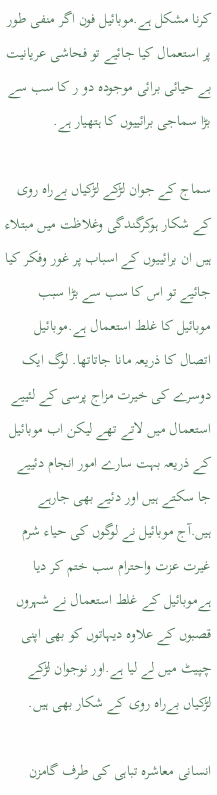کرنا مشکل ہے.موبائیل فون اگر منفی طور پر استعمال کیا جائیے تو فحاشی عریانیت بے حیائی برائی موجودہ دو ر کا سب سے بڑا سماجی برائییوں کا ہتھیار ہے.

سماج کے جوان لڑکے لڑکیاں بےراہ روی کے شکار ہوکرگندگی وغلاظت میں مبتلاء ہیں ان برائییوں کے اسباب پر غور وفکر کیا جائیے تو اس کا سب سے بڑا سبب موبائیل کا غلط استعمال ہے.موبائیل اتصال کا ذریعہ مانا جاتاتھا. لوگ ایک دوسرے کی خیرت مزاج پرسی کے لئییے استعمال میں لاتے تھے لیکن اب موبائیل کے ذریعہ بہت سارے امور انجام دئییے جا سکتے ہیں اور دئیے بھی جارہے ہیں.آج موبائیل نے لوگوں کی حیاء شرم غیرت عزت واحترام سب ختم کر دیا ہےموبائیل کے غلط استعمال نے شہروں قصبوں کے علاوہ دیہاتوں کو بھی اپنی چپیٹ میں لے لیا ہے.اور نوجوان لڑکے لڑکیاں بےراہ روی کے شکار بھی ہیں.

انسانی معاشرہ تباہی کی طرف گامزن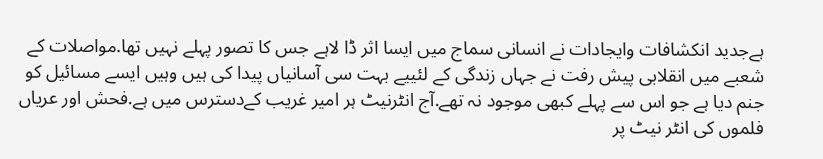ہےجدید انکشافات وایجادات نے انسانی سماج میں ایسا اثر ڈا لاہے جس کا تصور پہلے نہیں تھا.مواصلات کے شعبے میں انقلابی پیش رفت نے جہاں زندگی کے لئییے بہت سی آسانیاں پیدا کی ہیں وہیں ایسے مسائیل کو جنم دیا ہے جو اس سے پہلے کبھی موجود نہ تھے.آج انٹرنیٹ ہر امیر غریب کےدسترس میں ہے.فحش اور عریاں فلموں کی انٹر نیٹ پر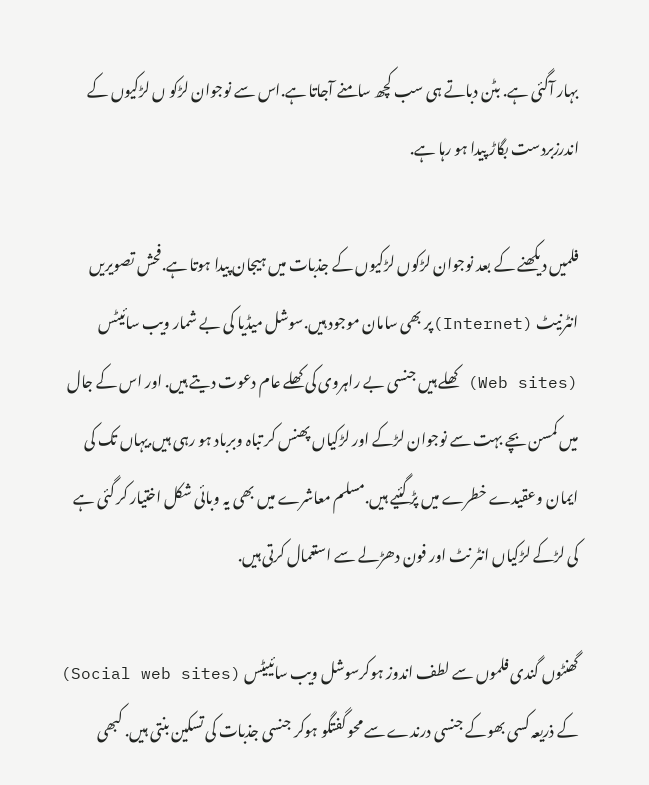بہار آگئی ہے. بٹن دباتے ہی سب کچھ سامنے آجاتا ہے.اس سے نوجوان لڑکو ں لڑکیوں کے اندرزبردست بگاڑ پیدا ہو رہا ہے.

فلمیں دیکھنے کے بعد نوجوان لڑکوں لڑکیوں کے جذبات میں ہیجان پیدا ہوتا ہے.فحش تصویریں انٹرنیٹ (Internet)پر بھی سامان موجود ہیں.سوشل میڈیا کی بے شمار ویب سائیٹس (Web sites) کھلے ہیں جنسی بے راہروی کی کھلے عام دعوت دیتے ہیں. اور اس کے جال میں کمسن بچے بہت سے نوجوان لڑکے اور لڑکیاں پھنس کر تباہ وبرباد ہو رہی ہیں.یہاں تک کی ایمان وعقیدے خطرے میں پڑ گئیے ہیں.مسلم معاشرے میں بھی یہ وبائی شکل اختیار کر گئی ہے کی لڑکے لڑکیاں انٹر نٹ اور فون دھڑلے سے استعمال کرتی ہیں.

گھنٹوں گندی فلموں سے لطف اندوز ہوکرسوشل ویب سائییٹس (Social web sites) کے ذریعہ کسی بھوکے جنسی درندے سے محو گفتگو ہوکر جنسی جذبات کی تسکین بنتی ہیں. کبھی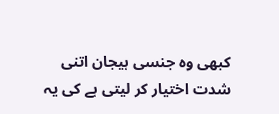کبھی وہ جنسی ہیجان اتنی شدت اختیار کر لیتی ہے کی یہ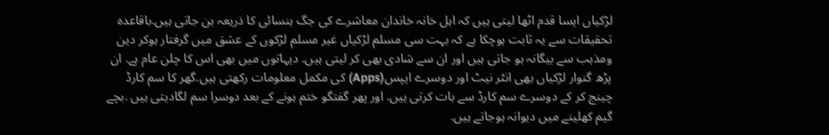لڑکیاں ایسا قدم اٹھا لیتی ہیں کہ اہل خانہ خاندان معاشرے کی جگ ہنسائی کا ذریعہ بن جاتی ہیں.باقاعدہ تحقیقات سے یہ ثابت ہوچکا ہے کہ بہت سی مسلم لڑکیاں غیر مسلم لڑکوں کے عشق میں گرفتار ہوکر دین ومذہب سے بیگانہ ہو جاتی ہیں اور ان سے شادی بھی کر لیتی ہیں. دیہاتوں میں بھی اس کا چلن عام ہے. ان پڑھ گنوار لڑکیاں بھی انٹر نیٹ اور دوسرے ایپس(Apps) کی مکمل معلومات رکھتی ہیں.گھر کا سم کارڈ چینج کر کے دوسرے سم کارڈ سے بات کرتی ہیں. اور پھر گفتگو ختم ہونے کے بعد دوسرا سم لگادیتی ہیں .بچے گیم کھلینے میں دیوانہ ہوجاتے ہیں.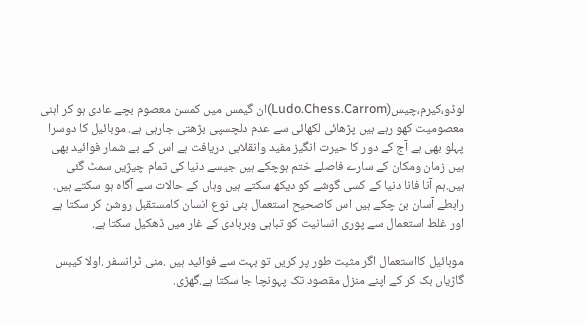لوڈو،کیرم،چیس(Ludo.Chess.Carrom)ان گیمس میں کمسن معصوم بچے عادی ہو کر اہنی معصومیت کھو رہے ہیں پڑھائی لکھائی سے عدم دلچسپی بڑھتی جارہی ہے. موبائیل کا دوسرا پہلو بھی ہے آج کے دور کا حیرت انگیز مفید وانقلابی دریافت ہے اس کے بے شمار فوائید بھی ہیں زمان ومکان کے سارے فاصلے ختم ہوچکے ہیں جیسے دنیا کی تمام چیژیں سمٹ گئی ہیں.ہم آنا فانا دنیا کے کسی گوشے کو دیکھ سکتے ہیں وہاں کے حالات سے آگاہ ہو سکتے ہیں. رابطے آسان بن چکے ہیں اس کاصحیح استعمال بنی نوع انسان کامستقبل روشن کر سکتا ہے اور غلط استعمال سے پوری انسانیت کو تباہی وبربادی کے غار میں ڈھکیل سکتا ہے.

موبائیل کااستعمال اگر مثبت طور پر کریں تو بہت سے فوائید ہیں .منی ٹرانسفر .اولا کیبس گاڑیاں بک کر کے اپنے منزل مقصود تک پہونچا جا سکتا ہے.گھڑی.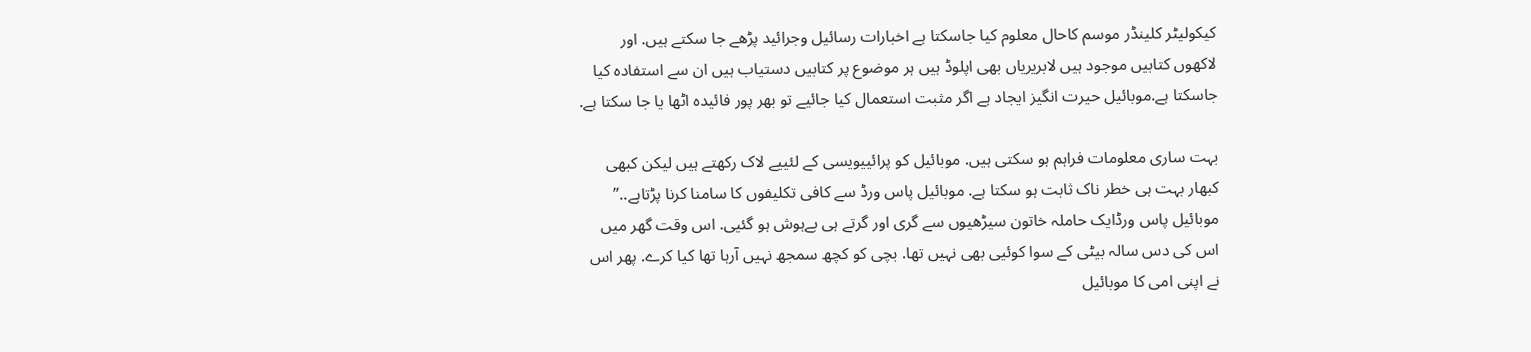کیکولیٹر کلینڈر موسم کاحال معلوم کیا جاسکتا ہے اخبارات رسائیل وجرائید پڑھے جا سکتے ہیں. اور لاکھوں کتابیں موجود ہیں لابریریاں بھی اپلوڈ ہیں ہر موضوع پر کتابیں دستیاب ہیں ان سے استفادہ کیا جاسکتا ہے.موبائیل حیرت انگیز ایجاد ہے اگر مثبت استعمال کیا جائیے تو بھر پور فائیدہ اٹھا یا جا سکتا ہے.

بہت ساری معلومات فراہم ہو سکتی ہیں. موبائیل کو پرائییویسی کے لئییے لاک رکھتے ہیں لیکن کبھی کبھار بہت ہی خطر ناک ثابت ہو سکتا ہے. موبائیل پاس ورڈ سے کافی تکلیفوں کا سامنا کرنا پڑتاہے..” موبائیل پاس ورڈایک حاملہ خاتون سیڑھیوں سے گری اور گرتے ہی بےہوش ہو گئیی. اس وقت گھر میں اس کی دس سالہ بیٹی کے سوا کوئیی بھی نہیں تھا. بچی کو کچھ سمجھ نہیں آرہا تھا کیا کرے. پھر اس نے اپنی امی کا موبائیل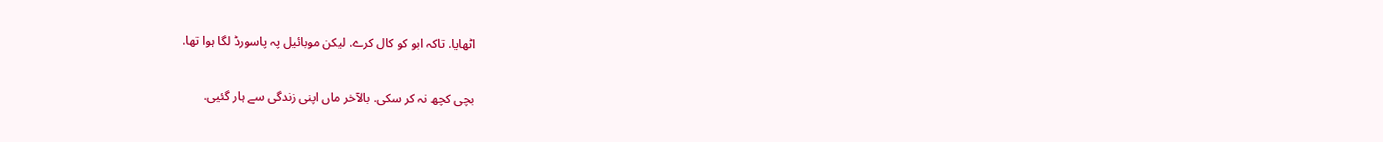اٹھایا. تاکہ ابو کو کال کرے. لیکن موبائیل پہ پاسورڈ لگا ہوا تھا.

بچی کچھ نہ کر سکی. بالآخر ماں اپنی زندگی سے ہار گئیی.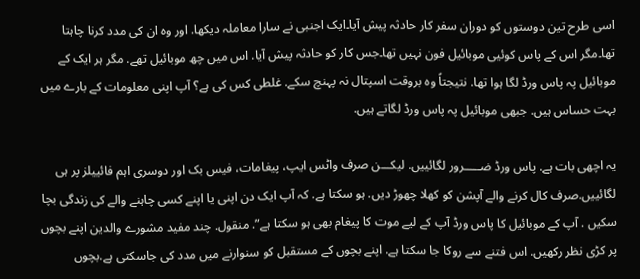اسی طرح تین دوستوں کو دوران سفر کار حادثہ پیش آیا۔ایک اجنبی نے سارا معاملہ دیکھا. اور وہ ان کی مدد کرنا چاہتا تھا۔مگر اس کے پاس کوئیی موبائیل فون نہیں تھا۔جس کار کو حادثہ پیش آیا. اس میں چھ موبائیل تھے. مگر ہر ایک کے موبائیل پہ پاس ورڈ لگا ہوا تھا. نتیجتاً وہ بروقت اسپتال نہ پہنچ سکے. غلطی کس کی ہے؟ آپ اپنی معلومات کے بارے میں بہت حساس ہیں. جبھی موبائیل پہ پاس ورڈ لگاتے ہیں.

یہ اچھی بات ہے. پاس ورڈ ضـــــرور لگائییں. لیکـــن صرف واٹس ایپ، پیغامات، فیس بک اور دوسری اہم فائییلز پر ہی لگائییں.صرف کال کرنے والے آپشن کو کھلا چھوڑ دیں. ہو سکتا ہے. کہ آپ ایک دن اپنی یا اپنے کسی چاہنے والے کی زندگی بچا سکیں . آپ کے موبائیل کا پاس ورڈ آپ کے لیے موت کا پیغام بھی ہو سکتا ہے”. منقول. چند مفید مشورے والدین اپنے بچوں پر کڑی نظر رکھیں. اس فتنے سے روکا جا سکتا ہے. اپنے بچوں کے مستقبل کو سنوارنے میں مدد کی جاسکتی ہے.بچوں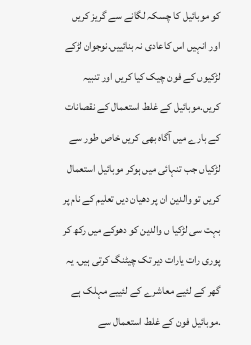کو موبائیل کا چسکہ لگانے سے گریز کریں اور انہیں اس کاعادی نہ بنائییں.نوجوان لڑکے لڑکیوں کے فون چیک کیا کریں اور تنبیہ کریں.موبائیل کے غلط استعمال کے نقصانات کے بارے میں آگاہ بھی کریں خاص طور سے لڑکیاں جب تنہائی میں ہوکر موبائیل استعمال کریں تو والدین ان پر دھیان دیں تعلیم کے نام پر بہت سی لڑکیا ں والدین کو دھوکے میں رکھ کر پوری رات یارات دیر تک چیٹنگ کرتی ہیں. یہ گھر کے لئیے معاشرے کے لئییے مہلک ہے .موبائیل فون کے غلط استعمال سے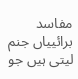مفاسد برائییاں جنم لیتی ہیں جو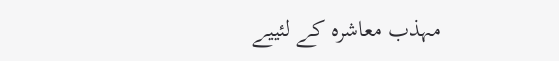مہذب معاشرہ کے لئییے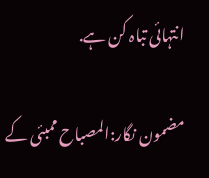انتہائی تباہ کن ہے.

مضمون نگار:المصباح ممبئی کے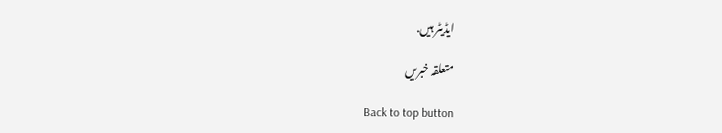ایڈیٹر ہیں.

متعلقہ خبریں

Back to top button